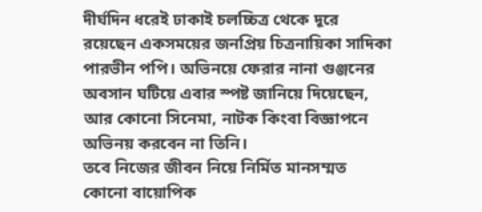দীর্ঘদিন ধরেই ঢাকাই চলচ্চিত্র থেকে দূরে রয়েছেন একসময়ের জনপ্রিয় চিত্রনায়িকা সাদিকা পারভীন পপি। অভিনয়ে ফেরার নানা গুঞ্জনের অবসান ঘটিয়ে এবার স্পষ্ট জানিয়ে দিয়েছেন, আর কোনো সিনেমা, নাটক কিংবা বিজ্ঞাপনে অভিনয় করবেন না তিনি।
তবে নিজের জীবন নিয়ে নির্মিত মানসম্মত কোনো বায়োপিক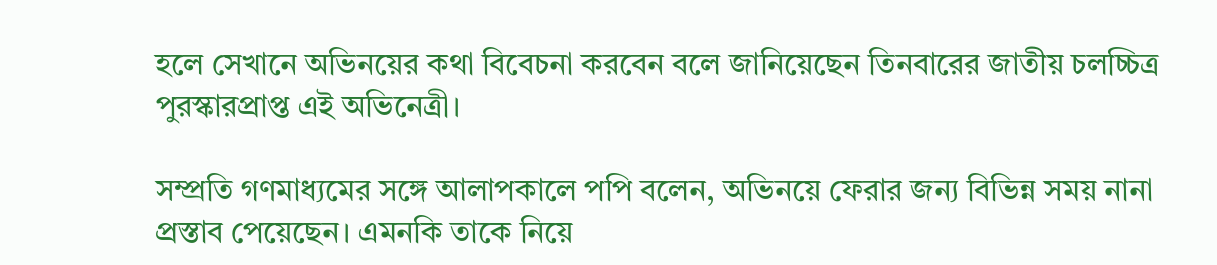হলে সেখানে অভিনয়ের কথা বিবেচনা করবেন বলে জানিয়েছেন তিনবারের জাতীয় চলচ্চিত্র পুরস্কারপ্রাপ্ত এই অভিনেত্রী।

সম্প্রতি গণমাধ্যমের সঙ্গে আলাপকালে পপি বলেন, অভিনয়ে ফেরার জন্য বিভিন্ন সময় নানা প্রস্তাব পেয়েছেন। এমনকি তাকে নিয়ে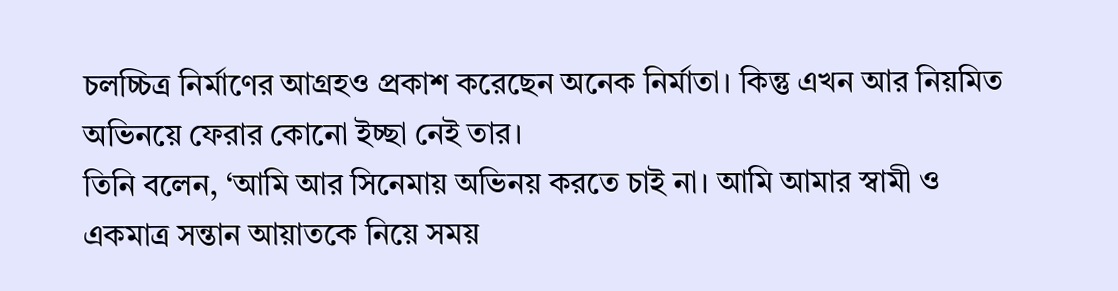চলচ্চিত্র নির্মাণের আগ্রহও প্রকাশ করেছেন অনেক নির্মাতা। কিন্তু এখন আর নিয়মিত অভিনয়ে ফেরার কোনো ইচ্ছা নেই তার।
তিনি বলেন, ‘আমি আর সিনেমায় অভিনয় করতে চাই না। আমি আমার স্বামী ও একমাত্র সন্তান আয়াতকে নিয়ে সময়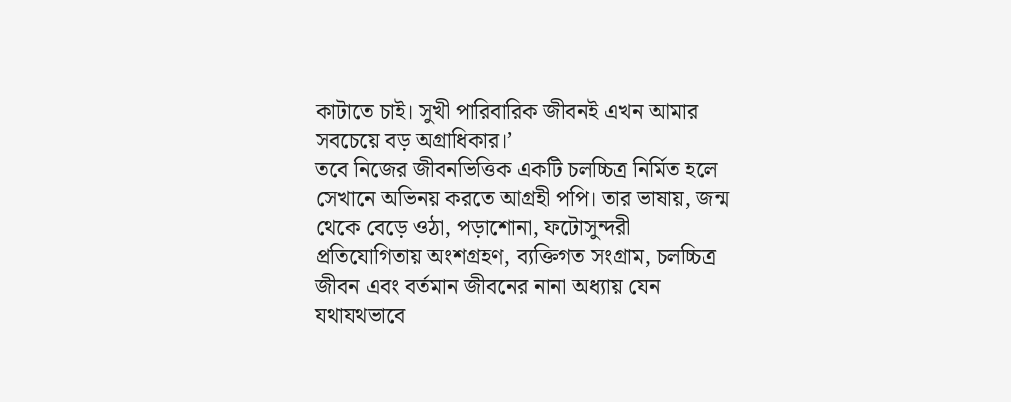কাটাতে চাই। সুখী পারিবারিক জীবনই এখন আমার সবচেয়ে বড় অগ্রাধিকার।’
তবে নিজের জীবনভিত্তিক একটি চলচ্চিত্র নির্মিত হলে সেখানে অভিনয় করতে আগ্রহী পপি। তার ভাষায়, জন্ম থেকে বেড়ে ওঠা, পড়াশোনা, ফটোসুন্দরী প্রতিযোগিতায় অংশগ্রহণ, ব্যক্তিগত সংগ্রাম, চলচ্চিত্র জীবন এবং বর্তমান জীবনের নানা অধ্যায় যেন যথাযথভাবে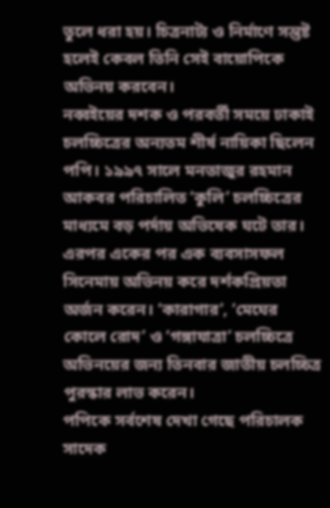তুলে ধরা হয়। চিত্রনাট্য ও নির্মাণে সন্তুষ্ট হলেই কেবল তিনি সেই বায়োপিকে অভিনয় করবেন।
নব্বইয়ের দশক ও পরবর্তী সময়ে ঢাকাই চলচ্চিত্রের অন্যতম শীর্ষ নায়িকা ছিলেন পপি। ১৯৯৭ সালে মনতাজুর রহমান আকবর পরিচালিত ‘কুলি’ চলচ্চিত্রের মাধ্যমে বড় পর্দায় অভিষেক ঘটে তার। এরপর একের পর এক ব্যবসাসফল সিনেমায় অভিনয় করে দর্শকপ্রিয়তা অর্জন করেন। ‘কারাগার’, ‘মেঘের কোলে রোদ’ ও ‘গঙ্গাযাত্রা’ চলচ্চিত্রে অভিনয়ের জন্য তিনবার জাতীয় চলচ্চিত্র পুরস্কার লাভ করেন।
পপিকে সর্বশেষ দেখা গেছে পরিচালক সাদেক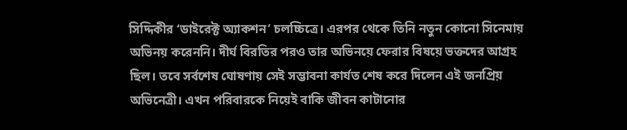সিদ্দিকীর ‘ডাইরেক্ট অ্যাকশন’ চলচ্চিত্রে। এরপর থেকে তিনি নতুন কোনো সিনেমায় অভিনয় করেননি। দীর্ঘ বিরতির পরও তার অভিনয়ে ফেরার বিষয়ে ভক্তদের আগ্রহ ছিল। তবে সর্বশেষ ঘোষণায় সেই সম্ভাবনা কার্যত শেষ করে দিলেন এই জনপ্রিয় অভিনেত্রী। এখন পরিবারকে নিয়েই বাকি জীবন কাটানোর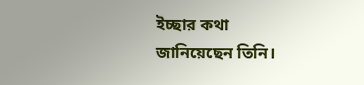ইচ্ছার কথা জানিয়েছেন তিনি।